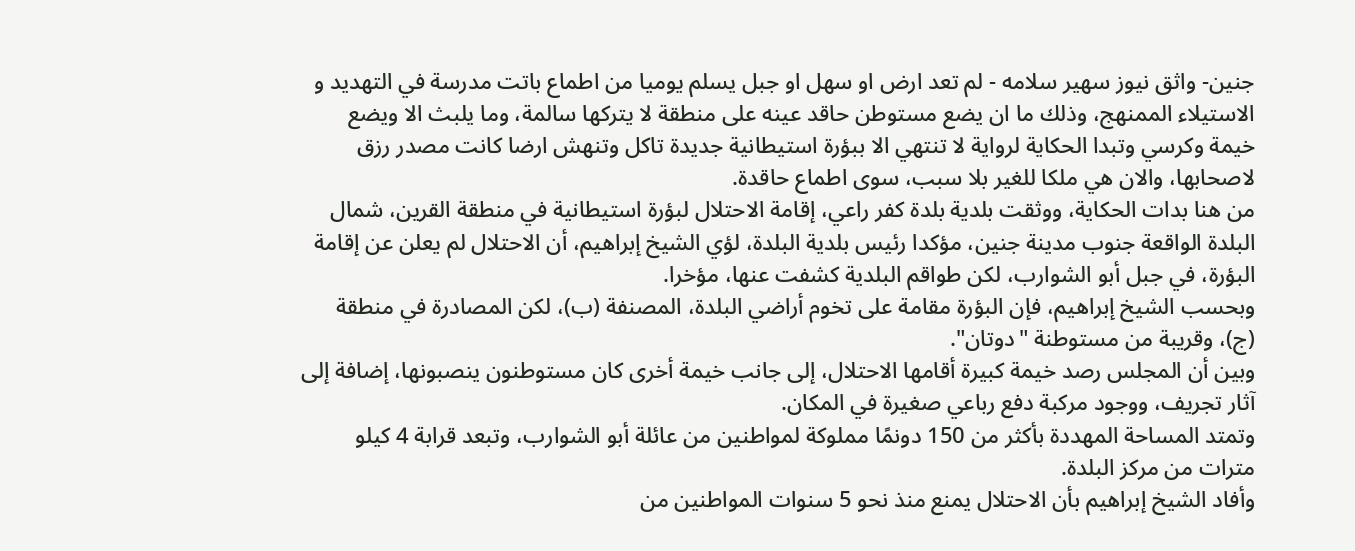جنين- واثق نيوز سهير سلامه - لم تعد ارض او سهل او جبل يسلم يوميا من اطماع باتت مدرسة في التهديد و الاستيلاء الممنهج، وذلك ما ان يضع مستوطن حاقد عينه على منطقة لا يتركها سالمة، وما يلبث الا ويضع خيمة وكرسي وتبدا الحكاية لرواية لا تنتهي الا ببؤرة استيطانية جديدة تاكل وتنهش ارضا كانت مصدر رزق لاصحابها، والان هي ملكا للغير بلا سبب، سوى اطماع حاقدة.
من هنا بدات الحكاية، ووثقت بلدية بلدة كفر راعي، إقامة الاحتلال لبؤرة استيطانية في منطقة القرين، شمال البلدة الواقعة جنوب مدينة جنين، مؤكدا رئيس بلدية البلدة، لؤي الشيخ إبراهيم، أن الاحتلال لم يعلن عن إقامة البؤرة، في جبل أبو الشوارب، لكن طواقم البلدية كشفت عنها، مؤخرا.
وبحسب الشيخ إبراهيم، فإن البؤرة مقامة على تخوم أراضي البلدة، المصنفة (ب)، لكن المصادرة في منطقة (ج)، وقريبة من مستوطنة "دوتان".
وبين أن المجلس رصد خيمة كبيرة أقامها الاحتلال، إلى جانب خيمة أخرى كان مستوطنون ينصبونها، إضافة إلى آثار تجريف، ووجود مركبة دفع رباعي صغيرة في المكان.
وتمتد المساحة المهددة بأكثر من 150 دونمًا مملوكة لمواطنين من عائلة أبو الشوارب، وتبعد قرابة 4 كيلو مترات من مركز البلدة.
وأفاد الشيخ إبراهيم بأن الاحتلال يمنع منذ نحو 5 سنوات المواطنين من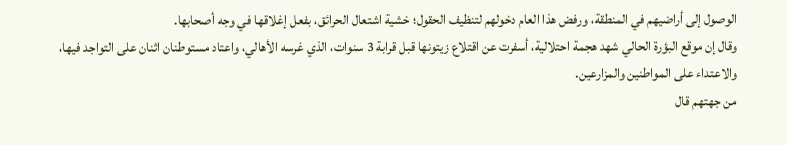الوصول إلى أراضيهم في المنطقة، ورفض هذا العام دخولهم لتنظيف الحقول؛ خشية اشتعال الحرائق، بفعل إغلاقها في وجه أصحابها.
وقال إن موقع البؤرة الحالي شهد هجمة احتلالية، أسفرت عن اقتلاع زيتونها قبل قرابة 3 سنوات، الذي غرسه الأهالي، واعتاد مستوطنان اثنان على التواجد فيها، والاعتداء على المواطنين والمزارعين.
من جهتهم قال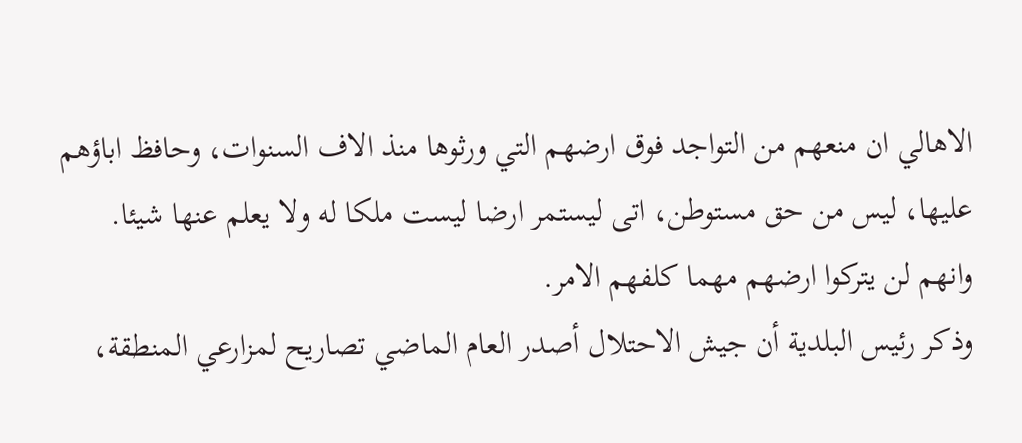الاهالي ان منعهم من التواجد فوق ارضهم التي ورثوها منذ الاف السنوات، وحافظ اباؤهم عليها، ليس من حق مستوطن، اتى ليستمر ارضا ليست ملكا له ولا يعلم عنها شيئا.
وانهم لن يتركوا ارضهم مهما كلفهم الامر.
وذكر رئيس البلدية أن جيش الاحتلال أصدر العام الماضي تصاريح لمزارعي المنطقة،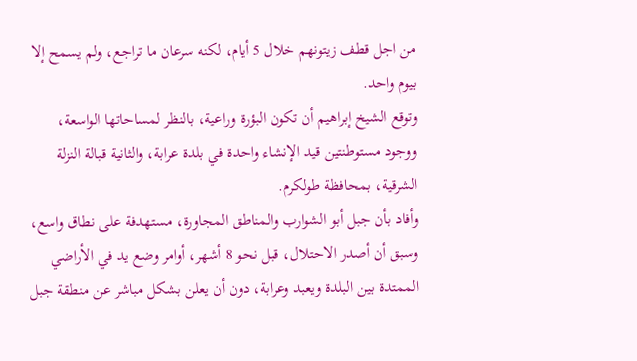من اجل قطف زيتونهم خلال 5 أيام، لكنه سرعان ما تراجع، ولم يسمح إلا بيوم واحد.
وتوقع الشيخ إبراهيم أن تكون البؤرة وراعية، بالنظر لمساحاتها الواسعة، ووجود مستوطنتين قيد الإنشاء واحدة في بلدة عرابة، والثانية قبالة النزلة الشرقية، بمحافظة طولكرم.
وأفاد بأن جبل أبو الشوارب والمناطق المجاورة، مستهدفة على نطاق واسع، وسبق أن أصدر الاحتلال، قبل نحو 8 أشهر، أوامر وضع يد في الأراضي الممتدة بين البلدة ويعبد وعرابة، دون أن يعلن بشكل مباشر عن منطقة جبل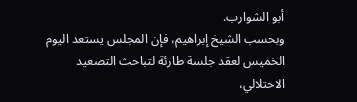أبو الشوارب.
وبحسب الشيخ إبراهيم، فإن المجلس يستعد اليوم الخميس لعقد جلسة طارئة لتباحث التصعيد الاحتلالي،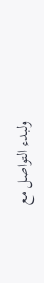ولبدء التواصل مع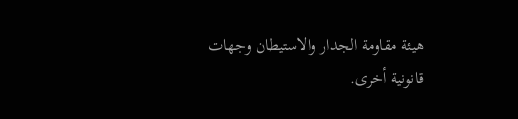هيئة مقاومة الجدار والاستيطان وجهات قانونية أخرى.